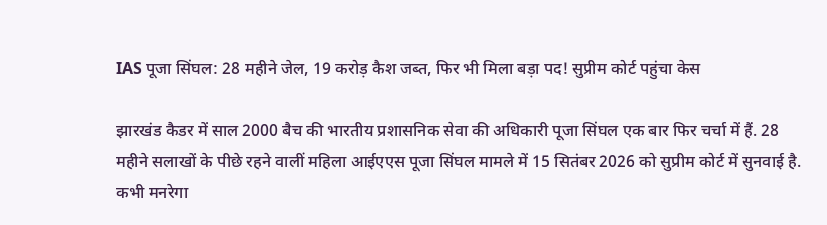IAS पूजा सिंघल: 28 महीने जेल, 19 करोड़ कैश जब्‍त, फिर भी मिला बड़ा पद! सुप्रीम कोर्ट पहुंचा केस

झारखंड कैडर में साल 2000 बैच की भारतीय प्रशासन‍िक सेवा की अधिकारी पूजा सिंघल एक बार फिर चर्चा में हैं. 28 महीने सलाखों के पीछे रहने वालीं मह‍िला आईएएस पूजा स‍िंघल मामले में 15 स‍ितंबर 2026 को सुप्रीम कोर्ट में सुनवाई है. कभी मनरेगा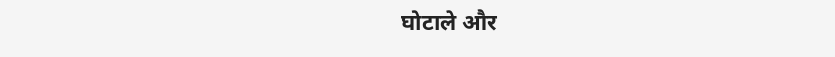घोटाले और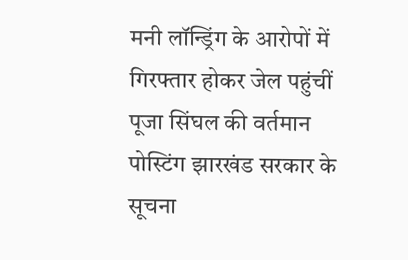मनी लॉन्ड्रिंग के आरोपों में गिरफ्तार होकर जेल पहुंचीं पूजा सिंघल की वर्तमान पोस्टिंग झारखंड सरकार के सूचना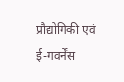प्रौद्योगिकी एवं ई-गवर्नेंस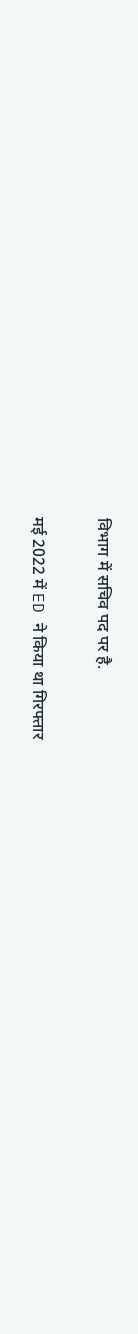विभाग में सचिव पद पर है.

मई 2022 में ED ने किया था गिरफ्तार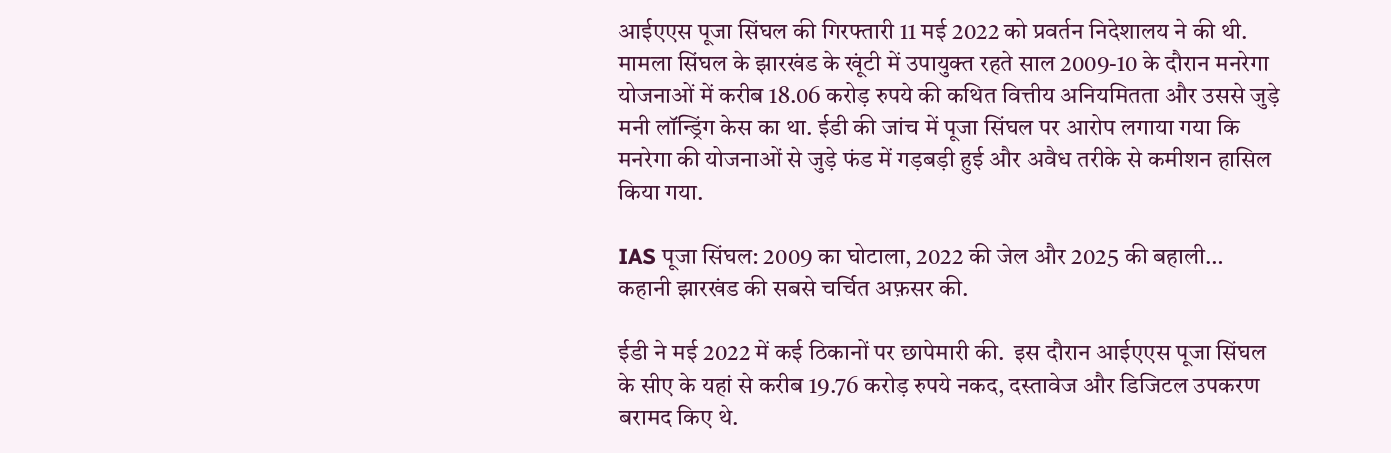आईएएस पूजा सिंघल की गिरफ्तारी 11 मई 2022 को प्रवर्तन निदेशालय ने की थी. मामला सिंघल के झारखंड के खूंटी में उपायुक्त रहते साल 2009-10 के दौरान मनरेगा योजनाओं में करीब 18.06 करोड़ रुपये की कथित वित्तीय अनियमितता और उससे जुड़े मनी लॉन्ड्रिंग केस का था. ईडी की जांच में पूजा स‍िंघल पर आरोप लगाया गया कि मनरेगा की योजनाओं से जुड़े फंड में गड़बड़ी हुई और अवैध तरीके से कमीशन हासिल किया गया.

IAS पूजा सिंघल: 2009 का घोटाला, 2022 की जेल और 2025 की बहाली… कहानी झारखंड की सबसे चर्चित अफ़सर की.

ईडी ने मई 2022 में कई ठिकानों पर छापेमारी की.  इस दौरान आईएएस पूजा स‍िंघल के सीए के यहां से करीब 19.76 करोड़ रुपये नकद, दस्तावेज और डिजिटल उपकरण बरामद किए थे.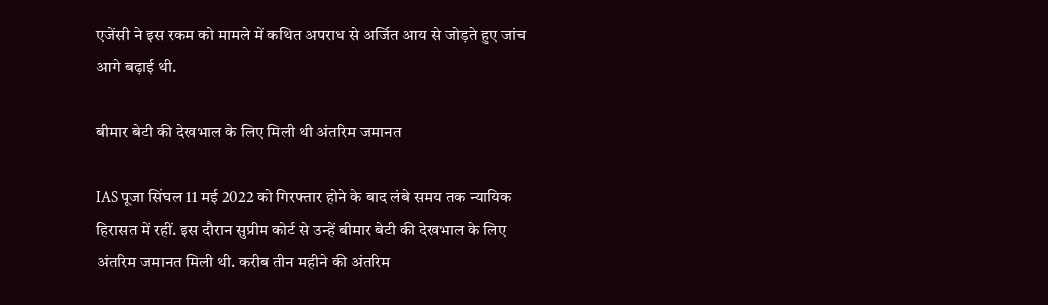एजेंसी ने इस रकम को मामले में कथित अपराध से अर्जित आय से जोड़ते हुए जांच आगे बढ़ाई थी.

बीमार बेटी की देखभाल के ल‍िए म‍िली थी अंतरिम जमानत

IAS पूजा सिंघल 11 मई 2022 को गिरफ्तार होने के बाद लंबे समय तक न्यायिक हिरासत में रहीं. इस दौरान सुप्रीम कोर्ट से उन्हें बीमार बेटी की देखभाल के लिए अंतरिम जमानत मिली थी. करीब तीन महीने की अंतरिम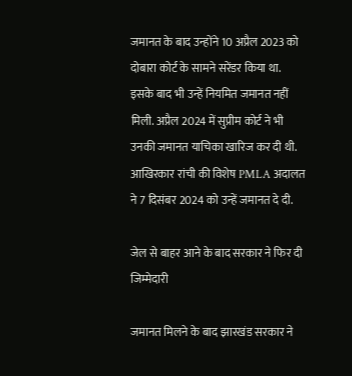जमानत के बाद उन्होंने 10 अप्रैल 2023 को दोबारा कोर्ट के सामने सरेंडर किया था. इसके बाद भी उन्हें नियमित जमानत नहीं मिली. अप्रैल 2024 में सुप्रीम कोर्ट ने भी उनकी जमानत याचिका खारिज कर दी थी. आखिरकार रांची की विशेष PMLA अदालत ने 7 दिसंबर 2024 को उन्हें जमानत दे दी.

जेल से बाहर आने के बाद सरकार ने फिर दी जिम्मेदारी

जमानत मिलने के बाद झारखंड सरकार ने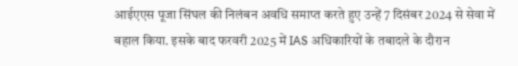आईएएस पूजा स‍िंघल की निलंबन अवधि समाप्त करते हुए उन्हें 7 दिसंबर 2024 से सेवा में बहाल किया. इसके बाद फरवरी 2025 में IAS अधिकारियों के तबादले के दौरान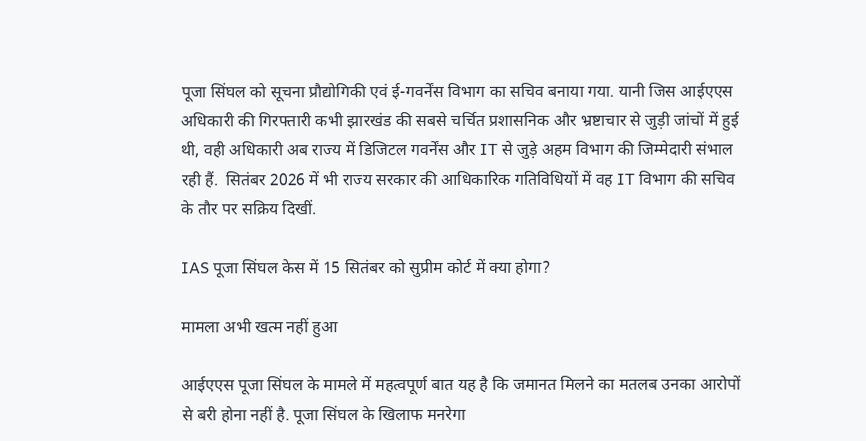पूजा सिंघल को सूचना प्रौद्योगिकी एवं ई-गवर्नेंस विभाग का सचिव बनाया गया. यानी जिस आईएएस अधिकारी की गिरफ्तारी कभी झारखंड की सबसे चर्चित प्रशासनिक और भ्रष्टाचार से जुड़ी जांचों में हुई थी, वही अधिकारी अब राज्य में डिजिटल गवर्नेंस और IT से जुड़े अहम विभाग की जिम्मेदारी संभाल रही हैं.  सितंबर 2026 में भी राज्य सरकार की आधिकारिक गतिविधियों में वह IT विभाग की सचिव के तौर पर सक्रिय द‍िखीं.

IAS पूजा सिंघल केस में 15 सितंबर को सुप्रीम कोर्ट में क्या होगा?

मामला अभी खत्म नहीं हुआ

आईएएस पूजा स‍िंघल के मामले में महत्वपूर्ण बात यह है कि जमानत मिलने का मतलब उनका आरोपों से बरी होना नहीं है. पूजा सिंघल के खिलाफ मनरेगा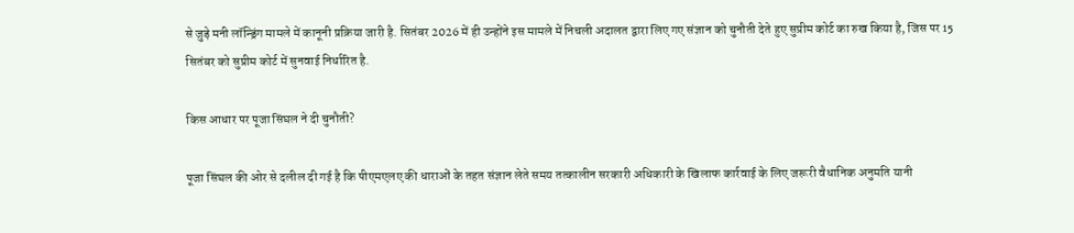से जुड़े मनी लॉन्ड्रिंग मामले में कानूनी प्रक्रिया जारी है. सितंबर 2026 में ही उन्होंने इस मामले में निचली अदालत द्वारा लिए गए संज्ञान को चुनौती देते हुए सुप्रीम कोर्ट का रुख किया है, जिस पर 15 सितंबर को सुप्रीम कोर्ट में सुनवाई निर्धारित है.

किस आधार पर पूजा सिंघल ने दी चुनौती?

पूजा सिंघल की ओर से दलील दी गई है कि पीएमएलए की धाराओं के तहत संज्ञान लेते समय तत्कालीन सरकारी अधिकारी के खिलाफ कार्रवाई के लिए जरूरी वैधानिक अनुमति यानी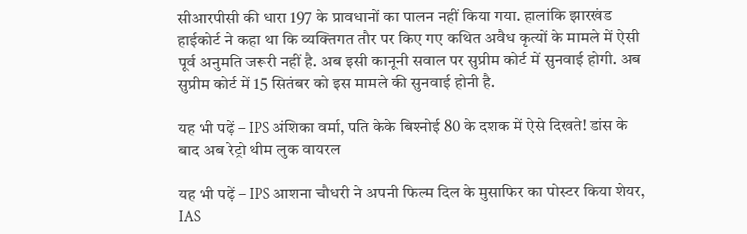सीआरपीसी की धारा 197 के प्रावधानों का पालन नहीं किया गया. हालांकि झारखंड हाईकोर्ट ने कहा था कि व्यक्तिगत तौर पर किए गए कथित अवैध कृत्यों के मामले में ऐसी पूर्व अनुमति जरूरी नहीं है. अब इसी कानूनी सवाल पर सुप्रीम कोर्ट में सुनवाई होगी. अब सुप्रीम कोर्ट में 15 सितंबर को इस मामले की सुनवाई होनी है.

यह भी पढ़ें – IPS अंश‍िका वर्मा, पत‍ि केके ब‍िश्‍नोई 80 के दशक में ऐसे द‍िखते! डांस के बाद अब रेट्रो थीम लुक वायरल

यह भी पढ़ें – IPS आशना चौधरी ने अपनी फ‍िल्‍म द‍िल के मुसाफ‍िर का पोस्‍टर क‍िया शेयर, IAS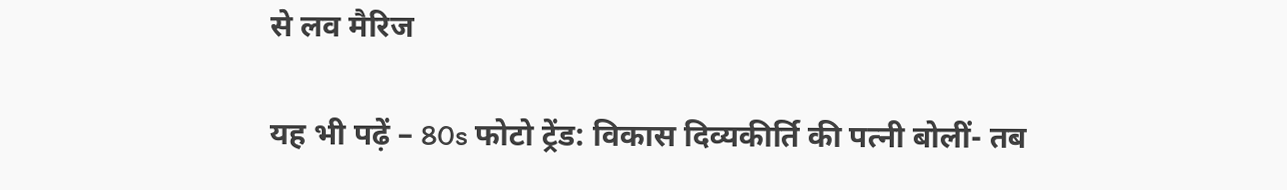से लव मैर‍िज

यह भी पढ़ें – 80s फोटो ट्रेंड: विकास दिव्यकीर्ति की पत्नी बोलीं- तब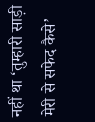नहीं था ‘तुम्हारी साड़ी मेरी से सफेद कैसे’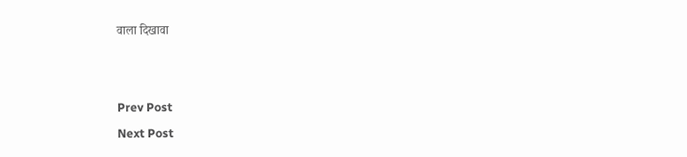वाला दिखावा


Prev Post
Next Post